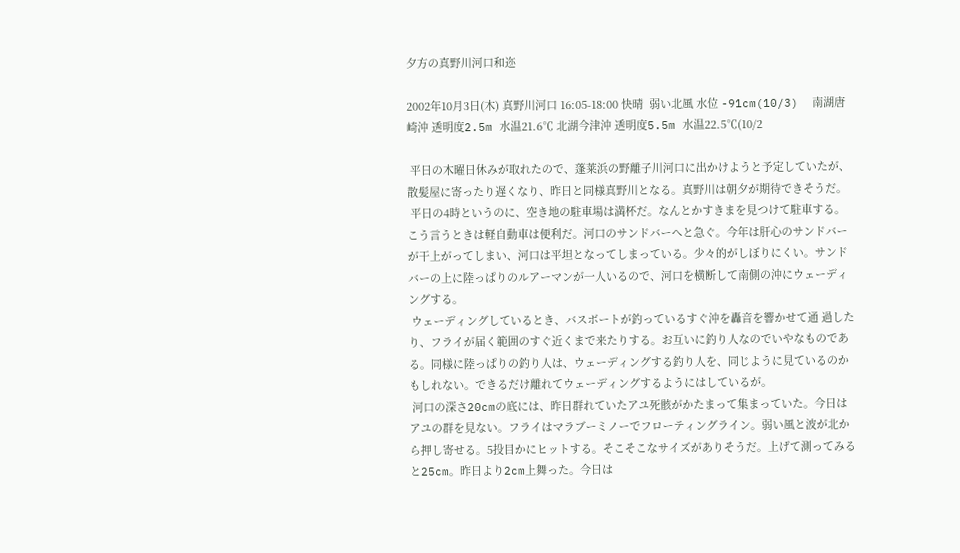夕方の真野川河口和迩

2002年10月3日(木) 真野川河口 16:05-18:00 快晴  弱い北風 水位 -91cm(10/3)  南湖唐崎沖 透明度2.5m 水温21.6℃ 北湖今津沖 透明度5.5m 水温22.5℃(10/2

 平日の木曜日休みが取れたので、蓬莱浜の野離子川河口に出かけようと予定していたが、散髪屋に寄ったり遅くなり、昨日と同様真野川となる。真野川は朝夕が期待できそうだ。
 平日の4時というのに、空き地の駐車場は満杯だ。なんとかすきまを見つけて駐車する。こう言うときは軽自動車は便利だ。河口のサンドバーへと急ぐ。今年は肝心のサンドバーが干上がってしまい、河口は平坦となってしまっている。少々的がしぼりにくい。サンドバーの上に陸っぱりのルアーマンが一人いるので、河口を横断して南側の沖にウェーディングする。
 ウェーディングしているとき、バスボートが釣っているすぐ沖を轟音を響かせて通 過したり、フライが届く範囲のすぐ近くまで来たりする。お互いに釣り人なのでいやなものである。同様に陸っぱりの釣り人は、ウェーディングする釣り人を、同じように見ているのかもしれない。できるだけ離れてウェーディングするようにはしているが。
 河口の深さ20cmの底には、昨日群れていたアユ死骸がかたまって集まっていた。今日はアユの群を見ない。フライはマラブーミノーでフローティングライン。弱い風と波が北から押し寄せる。5投目かにヒットする。そこそこなサイズがありそうだ。上げて測ってみると25cm。昨日より2cm上舞った。今日は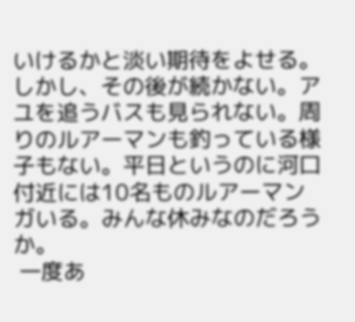いけるかと淡い期待をよせる。しかし、その後が続かない。アユを追うバスも見られない。周りのルアーマンも釣っている様子もない。平日というのに河口付近には10名ものルアーマンガいる。みんな休みなのだろうか。
 一度あ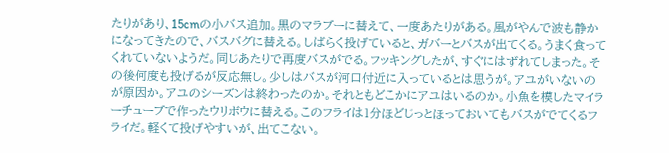たりがあり、15cmの小バス追加。黒のマラブーに替えて、一度あたりがある。風がやんで波も静かになってきたので、バスバグに替える。しばらく投げていると、ガバーとバスが出てくる。うまく食ってくれていないようだ。同じあたりで再度バスがでる。フッキングしたが、すぐにはずれてしまった。その後何度も投げるが反応無し。少しはバスが河口付近に入っているとは思うが。アユがいないのが原因か。アユのシーズンは終わったのか。それともどこかにアユはいるのか。小魚を模したマイラーチューブで作ったウリボウに替える。このフライは1分ほどじっとほっておいてもバスがでてくるフライだ。軽くて投げやすいが、出てこない。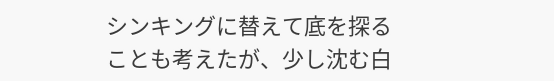シンキングに替えて底を探ることも考えたが、少し沈む白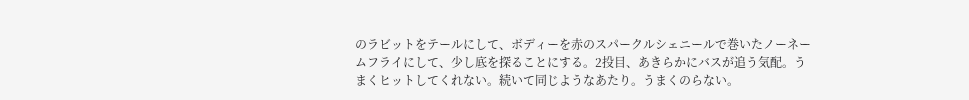のラビットをテールにして、ボディーを赤のスパークルシェニールで巻いたノーネームフライにして、少し底を探ることにする。2投目、あきらかにバスが追う気配。うまくヒットしてくれない。続いて同じようなあたり。うまくのらない。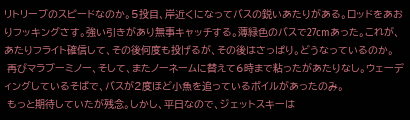リトリーブのスピードなのか。5投目、岸近くになってバスの鋭いあたりがある。ロッドをあおりフッキングさす。強い引きがあり無事キャッチする。薄緑色のバスで27cmあった。これが、あたりフライト確信して、その後何度も投げるが、その後はさっぱり。どうなっているのか。
 再びマラブーミノー、そして、またノーネームに替えて6時まで粘ったがあたりなし。ウェーディングしているそばで、バスが2度ほど小魚を追っているボイルがあったのみ。
 もっと期待していたが残念。しかし、平日なので、ジェットスキーは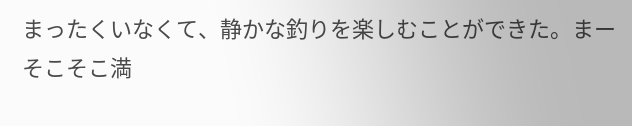まったくいなくて、静かな釣りを楽しむことができた。まーそこそこ満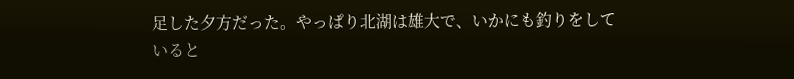足した夕方だった。やっぱり北湖は雄大で、いかにも釣りをしていると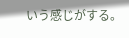いう感じがする。